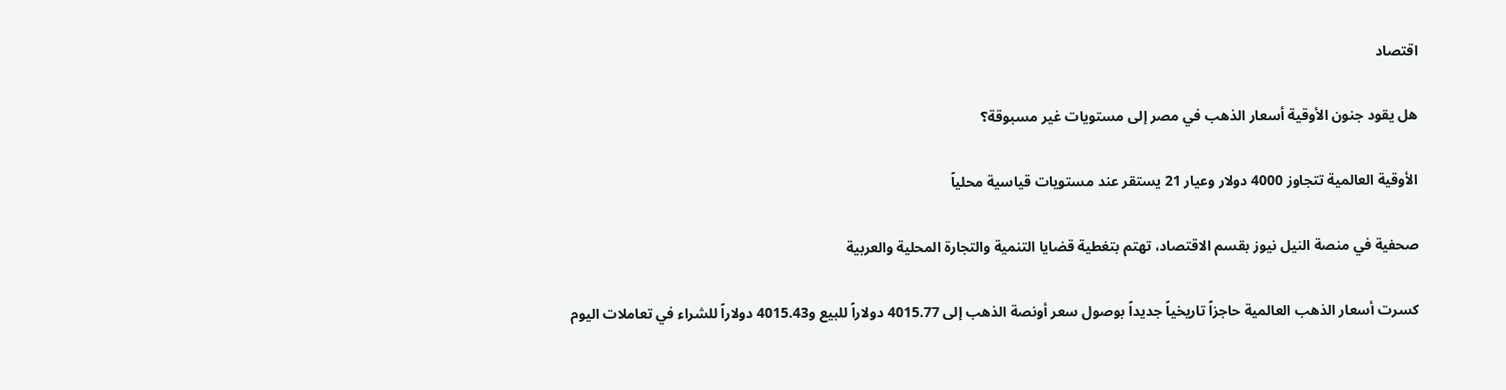اقتصاد

هل يقود جنون الأوقية أسعار الذهب في مصر إلى مستويات غير مسبوقة؟

الأوقية العالمية تتجاوز 4000 دولار وعيار 21 يستقر عند مستويات قياسية محلياً

صحفية في منصة النيل نيوز بقسم الاقتصاد، تهتم بتغطية قضايا التنمية والتجارة المحلية والعربية

كسرت أسعار الذهب العالمية حاجزاً تاريخياً جديداً بوصول سعر أونصة الذهب إلى 4015.77 دولاراً للبيع و4015.43 دولاراً للشراء في تعاملات اليوم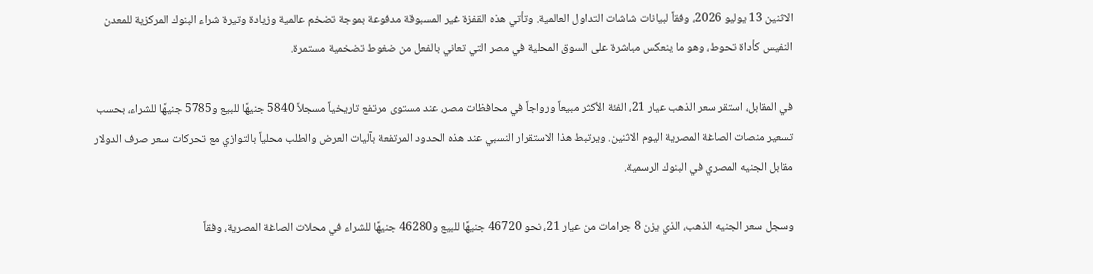الاثنين 13 يوليو 2026، وفقاً لبيانات شاشات التداول العالمية. وتأتي هذه القفزة غير المسبوقة مدفوعة بموجة تضخم عالمية وزيادة وتيرة شراء البنوك المركزية للمعدن النفيس كأداة تحوط، وهو ما ينعكس مباشرة على السوق المحلية في مصر التي تعاني بالفعل من ضغوط تضخمية مستمرة.

في المقابل، استقر سعر الذهب عيار 21، الفئة الأكثر مبيعاً ورواجاً في محافظات مصر، عند مستوى مرتفع تاريخياً مسجلاً 5840 جنيهًا للبيع و5785 جنيهًا للشراء، بحسب تسعير منصات الصاغة المصرية اليوم الاثنين. ويرتبط هذا الاستقرار النسبي عند هذه الحدود المرتفعة بآليات العرض والطلب محلياً بالتوازي مع تحركات سعر صرف الدولار مقابل الجنيه المصري في البنوك الرسمية.

وسجل سعر الجنيه الذهب، الذي يزن 8 جرامات من عيار 21، نحو 46720 جنيهًا للبيع و46280 جنيهًا للشراء في محلات الصاغة المصرية، وفقاً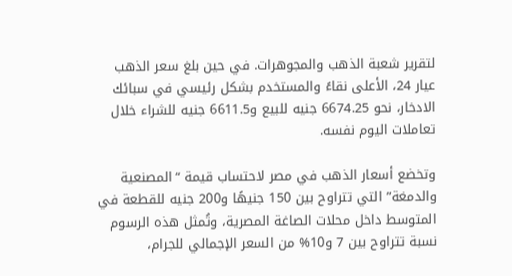لتقرير شعبة الذهب والمجوهرات. في حين بلغ سعر الذهب عيار 24، الأعلى نقاءً والمستخدم بشكل رئيسي في سبائك الادخار، نحو 6674.25 جنيه للبيع و6611.5 جنيه للشراء خلال تعاملات اليوم نفسه.

وتخضع أسعار الذهب في مصر لاحتساب قيمة “المصنعية والدمغة” التي تتراوح بين 150 جنيهًا و200 جنيه للقطعة في المتوسط داخل محلات الصاغة المصرية، وتُمثل هذه الرسوم نسبة تتراوح بين 7 و10% من السعر الإجمالي للجرام،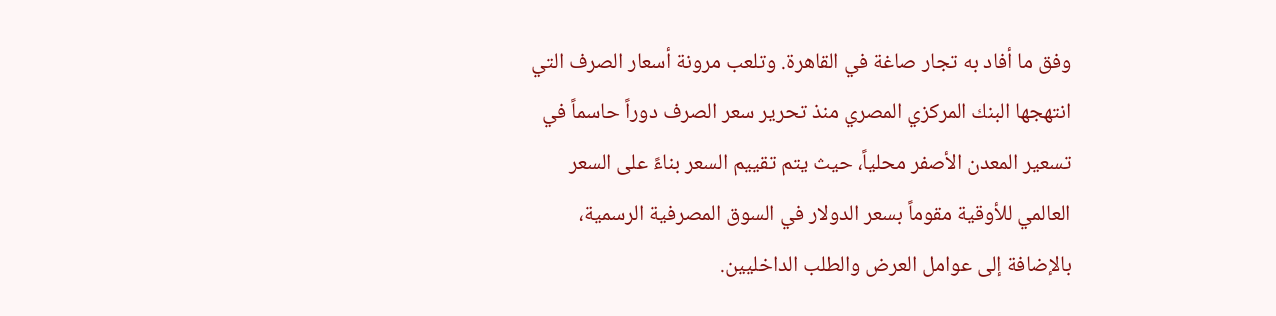وفق ما أفاد به تجار صاغة في القاهرة. وتلعب مرونة أسعار الصرف التي انتهجها البنك المركزي المصري منذ تحرير سعر الصرف دوراً حاسماً في تسعير المعدن الأصفر محلياً، حيث يتم تقييم السعر بناءً على السعر العالمي للأوقية مقوماً بسعر الدولار في السوق المصرفية الرسمية، بالإضافة إلى عوامل العرض والطلب الداخليين.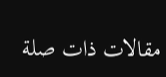مقالات ذات صلة